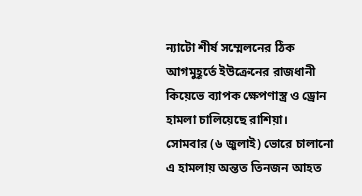ন্যাটো শীর্ষ সম্মেলনের ঠিক আগমুহূর্তে ইউক্রেনের রাজধানী কিয়েভে ব্যাপক ক্ষেপণাস্ত্র ও ড্রোন হামলা চালিয়েছে রাশিয়া।
সোমবার (৬ জুলাই) ভোরে চালানো এ হামলায় অন্তত তিনজন আহত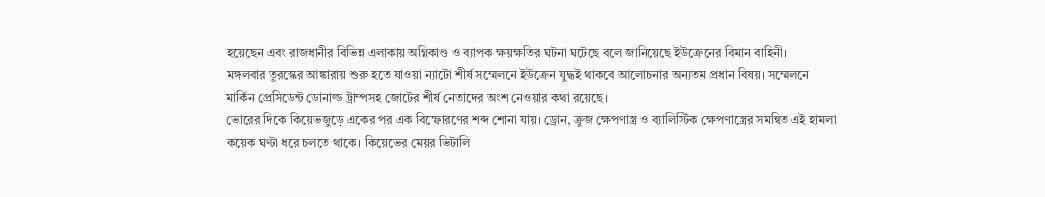হয়েছেন এবং রাজধানীর বিভিন্ন এলাকায় অগ্নিকাণ্ড ও ব্যাপক ক্ষয়ক্ষতির ঘটনা ঘটেছে বলে জানিয়েছে ইউক্রেনের বিমান বাহিনী।
মঙ্গলবার তুরস্কের আঙ্কারায় শুরু হতে যাওয়া ন্যাটো শীর্ষ সম্মেলনে ইউক্রেন যুদ্ধই থাকবে আলোচনার অন্যতম প্রধান বিষয়। সম্মেলনে মার্কিন প্রেসিডেন্ট ডোনাল্ড ট্রাম্পসহ জোটের শীর্ষ নেতাদের অংশ নেওয়ার কথা রয়েছে।
ভোরের দিকে কিয়েভজুড়ে একের পর এক বিস্ফোরণের শব্দ শোনা যায়। ড্রোন, ক্রুজ ক্ষেপণাস্ত্র ও ব্যালিস্টিক ক্ষেপণাস্ত্রের সমন্বিত এই হামলা কয়েক ঘণ্টা ধরে চলতে থাকে। কিয়েভের মেয়র ভিটালি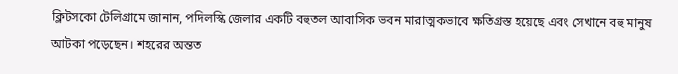ক্লিটসকো টেলিগ্রামে জানান, পদিলস্কি জেলার একটি বহুতল আবাসিক ভবন মারাত্মকভাবে ক্ষতিগ্রস্ত হয়েছে এবং সেখানে বহু মানুষ আটকা পড়েছেন। শহরের অন্তত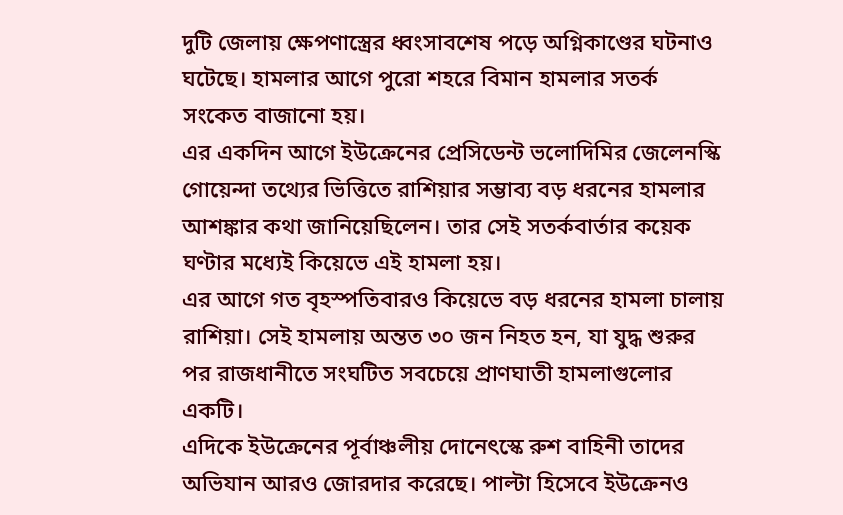দুটি জেলায় ক্ষেপণাস্ত্রের ধ্বংসাবশেষ পড়ে অগ্নিকাণ্ডের ঘটনাও ঘটেছে। হামলার আগে পুরো শহরে বিমান হামলার সতর্ক সংকেত বাজানো হয়।
এর একদিন আগে ইউক্রেনের প্রেসিডেন্ট ভলোদিমির জেলেনস্কি গোয়েন্দা তথ্যের ভিত্তিতে রাশিয়ার সম্ভাব্য বড় ধরনের হামলার আশঙ্কার কথা জানিয়েছিলেন। তার সেই সতর্কবার্তার কয়েক ঘণ্টার মধ্যেই কিয়েভে এই হামলা হয়।
এর আগে গত বৃহস্পতিবারও কিয়েভে বড় ধরনের হামলা চালায় রাশিয়া। সেই হামলায় অন্তত ৩০ জন নিহত হন, যা যুদ্ধ শুরুর পর রাজধানীতে সংঘটিত সবচেয়ে প্রাণঘাতী হামলাগুলোর একটি।
এদিকে ইউক্রেনের পূর্বাঞ্চলীয় দোনেৎস্কে রুশ বাহিনী তাদের অভিযান আরও জোরদার করেছে। পাল্টা হিসেবে ইউক্রেনও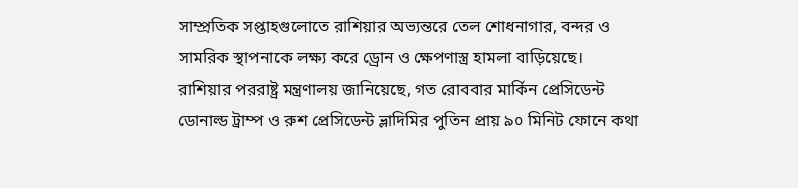সাম্প্রতিক সপ্তাহগুলোতে রাশিয়ার অভ্যন্তরে তেল শোধনাগার, বন্দর ও সামরিক স্থাপনাকে লক্ষ্য করে ড্রোন ও ক্ষেপণাস্ত্র হামলা বাড়িয়েছে।
রাশিয়ার পররাষ্ট্র মন্ত্রণালয় জানিয়েছে, গত রোববার মার্কিন প্রেসিডেন্ট ডোনাল্ড ট্রাম্প ও রুশ প্রেসিডেন্ট ভ্লাদিমির পুতিন প্রায় ৯০ মিনিট ফোনে কথা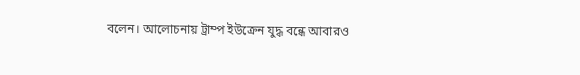বলেন। আলোচনায় ট্রাম্প ইউক্রেন যুদ্ধ বন্ধে আবারও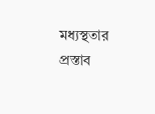মধ্যস্থতার প্রস্তাব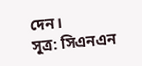দেন।
সূত্র: সিএনএন